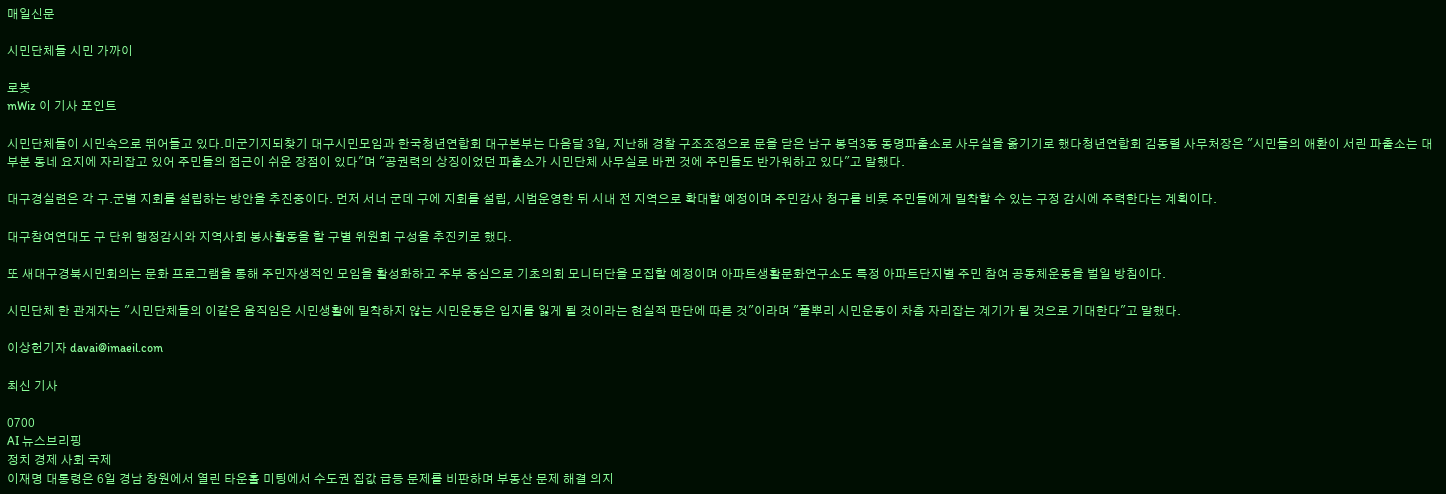매일신문

시민단체들 시민 가까이

로봇
mWiz 이 기사 포인트

시민단체들이 시민속으로 뛰어들고 있다.미군기지되찾기 대구시민모임과 한국청년연합회 대구본부는 다음달 3일, 지난해 경찰 구조조정으로 문을 닫은 남구 봉덕3동 동명파출소로 사무실을 옮기기로 했다청년연합회 김동렬 사무처장은 "시민들의 애환이 서린 파출소는 대부분 동네 요지에 자리잡고 있어 주민들의 접근이 쉬운 장점이 있다"며 "공권력의 상징이었던 파출소가 시민단체 사무실로 바뀐 것에 주민들도 반가워하고 있다"고 말했다.

대구경실련은 각 구.군별 지회를 설립하는 방안을 추진중이다. 먼저 서너 군데 구에 지회를 설립, 시범운영한 뒤 시내 전 지역으로 확대할 예정이며 주민감사 청구를 비롯 주민들에게 밀착할 수 있는 구정 감시에 주력한다는 계획이다.

대구참여연대도 구 단위 행정감시와 지역사회 봉사활동을 할 구별 위원회 구성을 추진키로 했다.

또 새대구경북시민회의는 문화 프로그램을 통해 주민자생적인 모임을 활성화하고 주부 중심으로 기초의회 모니터단을 모집할 예정이며 아파트생활문화연구소도 특정 아파트단지별 주민 참여 공동체운동을 벌일 방침이다.

시민단체 한 관계자는 "시민단체들의 이같은 움직임은 시민생활에 밀착하지 않는 시민운동은 입지를 잃게 될 것이라는 현실적 판단에 따른 것"이라며 "풀뿌리 시민운동이 차츰 자리잡는 계기가 될 것으로 기대한다"고 말했다.

이상헌기자 davai@imaeil.com

최신 기사

0700
AI 뉴스브리핑
정치 경제 사회 국제
이재명 대통령은 6일 경남 창원에서 열린 타운홀 미팅에서 수도권 집값 급등 문제를 비판하며 부동산 문제 해결 의지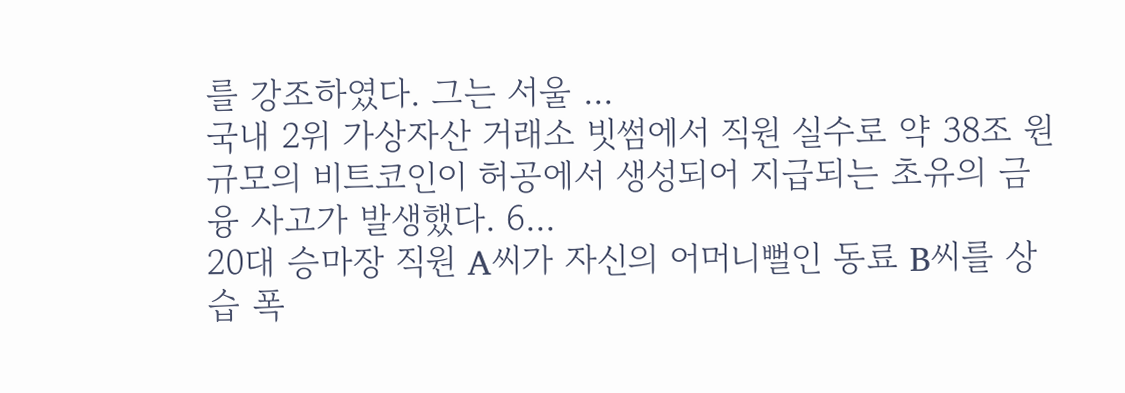를 강조하였다. 그는 서울 ...
국내 2위 가상자산 거래소 빗썸에서 직원 실수로 약 38조 원 규모의 비트코인이 허공에서 생성되어 지급되는 초유의 금융 사고가 발생했다. 6...
20대 승마장 직원 A씨가 자신의 어머니뻘인 동료 B씨를 상습 폭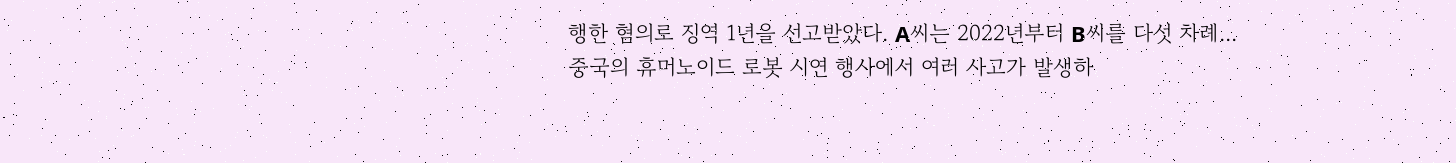행한 혐의로 징역 1년을 선고받았다. A씨는 2022년부터 B씨를 다섯 차례...
중국의 휴머노이드 로봇 시연 행사에서 여러 사고가 발생하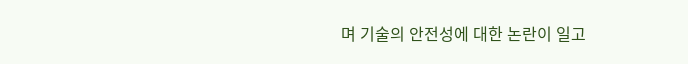며 기술의 안전성에 대한 논란이 일고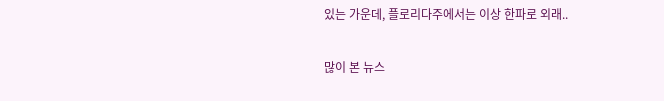있는 가운데, 플로리다주에서는 이상 한파로 외래..

많이 본 뉴스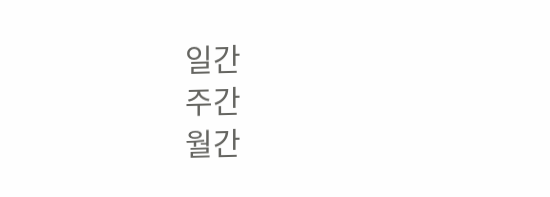일간
주간
월간